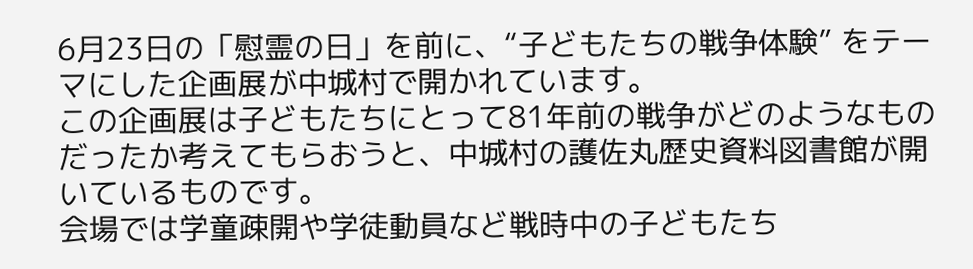6月23日の「慰霊の日」を前に、“子どもたちの戦争体験” をテーマにした企画展が中城村で開かれています。
この企画展は子どもたちにとって81年前の戦争がどのようなものだったか考えてもらおうと、中城村の護佐丸歴史資料図書館が開いているものです。
会場では学童疎開や学徒動員など戦時中の子どもたち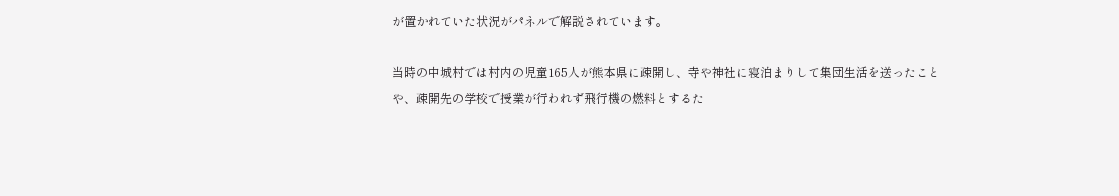が置かれていた状況がパネルで解説されています。

当時の中城村では村内の児童165人が熊本県に疎開し、寺や神社に寝泊まりして集団生活を送ったことや、疎開先の学校で授業が行われず飛行機の燃料とするた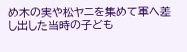め木の実や松ヤニを集めて軍へ差し出した当時の子ども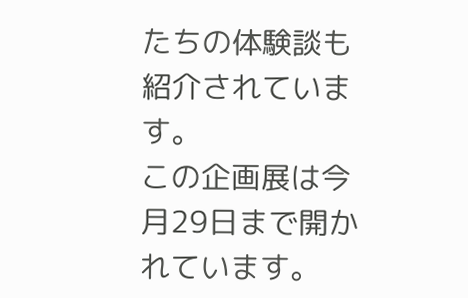たちの体験談も紹介されています。
この企画展は今月29日まで開かれています。